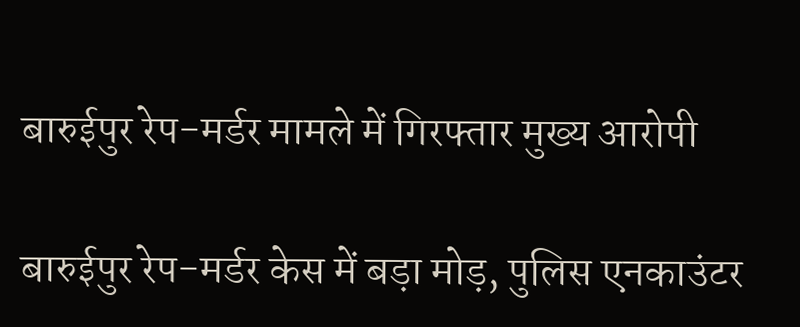बारुईपुर रेप-मर्डर मामले में गिरफ्तार मुख्य आरोपी

बारुईपुर रेप-मर्डर केस में बड़ा मोड़, पुलिस एनकाउंटर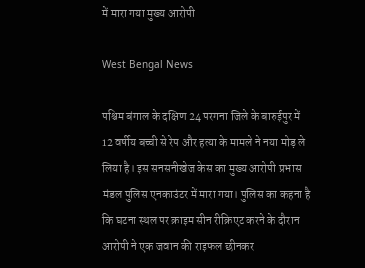में मारा गया मुख्य आरोपी

West Bengal News

पश्चिम बंगाल के दक्षिण 24 परगना जिले के बारुईपुर में 12 वर्षीय बच्ची से रेप और हत्या के मामले ने नया मोड़ ले लिया है। इस सनसनीखेज केस का मुख्य आरोपी प्रभास मंडल पुलिस एनकाउंटर में मारा गया। पुलिस का कहना है कि घटना स्थल पर क्राइम सीन रीक्रिएट करने के दौरान आरोपी ने एक जवान की राइफल छीनकर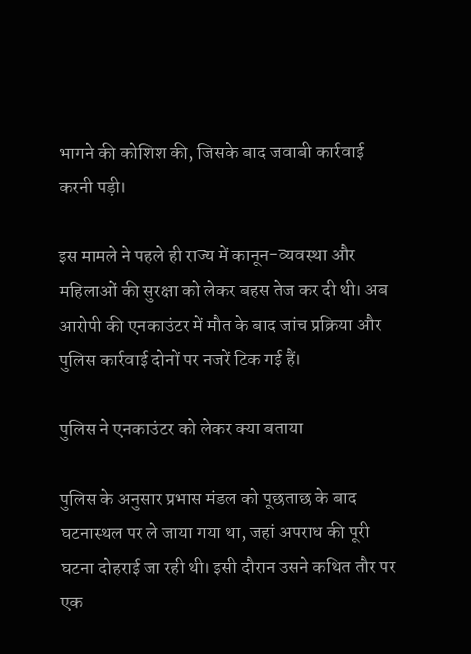भागने की कोशिश की, जिसके बाद जवाबी कार्रवाई करनी पड़ी।

इस मामले ने पहले ही राज्य में कानून-व्यवस्था और महिलाओं की सुरक्षा को लेकर बहस तेज कर दी थी। अब आरोपी की एनकाउंटर में मौत के बाद जांच प्रक्रिया और पुलिस कार्रवाई दोनों पर नजरें टिक गई हैं।

पुलिस ने एनकाउंटर को लेकर क्या बताया

पुलिस के अनुसार प्रभास मंडल को पूछताछ के बाद घटनास्थल पर ले जाया गया था, जहां अपराध की पूरी घटना दोहराई जा रही थी। इसी दौरान उसने कथित तौर पर एक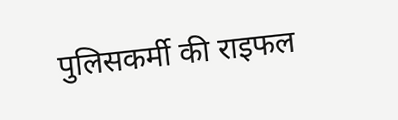पुलिसकर्मी की राइफल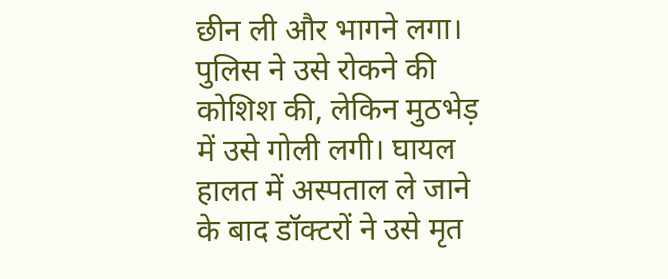छीन ली और भागने लगा। पुलिस ने उसे रोकने की कोशिश की, लेकिन मुठभेड़ में उसे गोली लगी। घायल हालत में अस्पताल ले जाने के बाद डॉक्टरों ने उसे मृत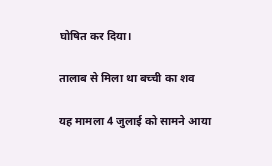घोषित कर दिया।

तालाब से मिला था बच्ची का शव

यह मामला 4 जुलाई को सामने आया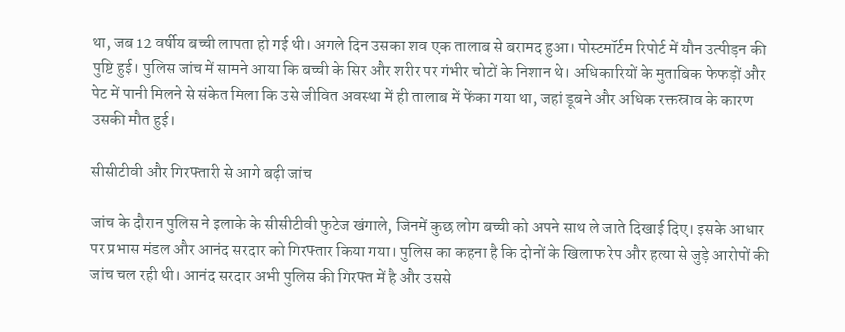था, जब 12 वर्षीय बच्ची लापता हो गई थी। अगले दिन उसका शव एक तालाब से बरामद हुआ। पोस्टमॉर्टम रिपोर्ट में यौन उत्पीड़न की पुष्टि हुई। पुलिस जांच में सामने आया कि बच्ची के सिर और शरीर पर गंभीर चोटों के निशान थे। अधिकारियों के मुताबिक फेफड़ों और पेट में पानी मिलने से संकेत मिला कि उसे जीवित अवस्था में ही तालाब में फेंका गया था, जहां डूबने और अधिक रक्तस्राव के कारण उसकी मौत हुई।

सीसीटीवी और गिरफ्तारी से आगे बढ़ी जांच

जांच के दौरान पुलिस ने इलाके के सीसीटीवी फुटेज खंगाले, जिनमें कुछ लोग बच्ची को अपने साथ ले जाते दिखाई दिए। इसके आधार पर प्रभास मंडल और आनंद सरदार को गिरफ्तार किया गया। पुलिस का कहना है कि दोनों के खिलाफ रेप और हत्या से जुड़े आरोपों की जांच चल रही थी। आनंद सरदार अभी पुलिस की गिरफ्त में है और उससे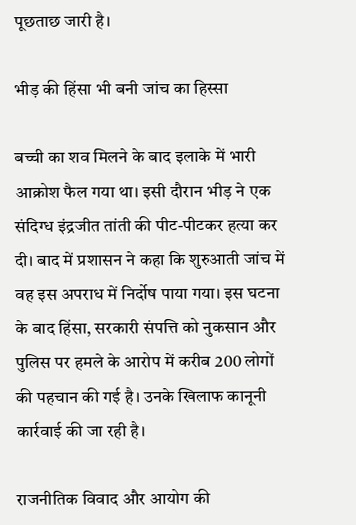पूछताछ जारी है।

भीड़ की हिंसा भी बनी जांच का हिस्सा

बच्ची का शव मिलने के बाद इलाके में भारी आक्रोश फैल गया था। इसी दौरान भीड़ ने एक संदिग्ध इंद्रजीत तांती की पीट-पीटकर हत्या कर दी। बाद में प्रशासन ने कहा कि शुरुआती जांच में वह इस अपराध में निर्दोष पाया गया। इस घटना के बाद हिंसा, सरकारी संपत्ति को नुकसान और पुलिस पर हमले के आरोप में करीब 200 लोगों की पहचान की गई है। उनके खिलाफ कानूनी कार्रवाई की जा रही है।

राजनीतिक विवाद और आयोग की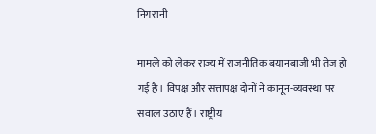निगरानी

मामले को लेकर राज्य में राजनीतिक बयानबाजी भी तेज हो गई है। विपक्ष और सत्तापक्ष दोनों ने कानून-व्यवस्था पर सवाल उठाए हैं। राष्ट्रीय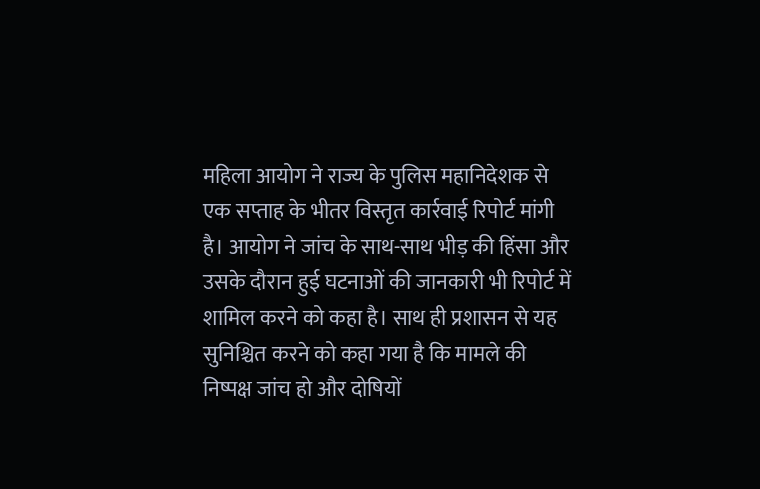महिला आयोग ने राज्य के पुलिस महानिदेशक से एक सप्ताह के भीतर विस्तृत कार्रवाई रिपोर्ट मांगी है। आयोग ने जांच के साथ-साथ भीड़ की हिंसा और उसके दौरान हुई घटनाओं की जानकारी भी रिपोर्ट में शामिल करने को कहा है। साथ ही प्रशासन से यह सुनिश्चित करने को कहा गया है कि मामले की निष्पक्ष जांच हो और दोषियों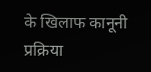के खिलाफ कानूनी प्रक्रिया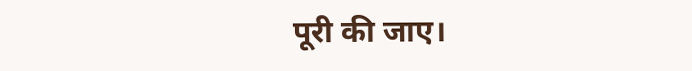पूरी की जाए।